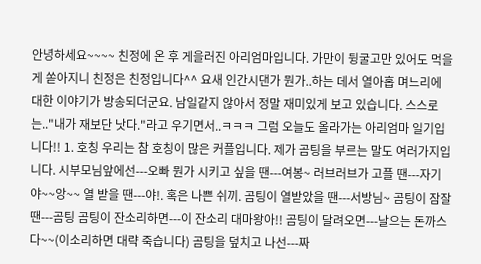안녕하세요~~~~ 친정에 온 후 게을러진 아리엄마입니다. 가만이 뒹굴고만 있어도 먹을 게 쏟아지니 친정은 친정입니다^^ 요새 인간시댄가 뭔가..하는 데서 열아홉 며느리에 대한 이야기가 방송되더군요. 남일같지 않아서 정말 재미있게 보고 있습니다. 스스로는.."내가 재보단 낫다."라고 우기면서..ㅋㅋㅋ 그럼 오늘도 올라가는 아리엄마 일기입니다!! 1. 호칭 우리는 참 호칭이 많은 커플입니다. 제가 곰팅을 부르는 말도 여러가지입니다. 시부모님앞에선---오빠 뭔가 시키고 싶을 땐---여봉~ 러브러브가 고플 땐---자기야~~앙~~ 열 받을 땐---야!. 혹은 나쁜 쉬끼. 곰팅이 열받았을 땐---서방님~ 곰팅이 잠잘 땐---곰팅 곰팅이 잔소리하면---이 잔소리 대마왕아!! 곰팅이 달려오면---날으는 돈까스다~~(이소리하면 대략 죽습니다) 곰팅을 덮치고 나선---짜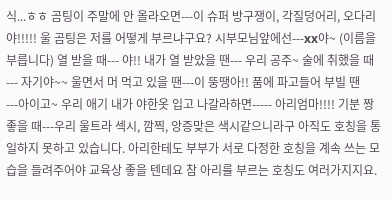식...ㅎㅎ 곰팅이 주말에 안 올라오면---이 슈퍼 방구쟁이, 각질덩어리, 오다리야!!!!! 울 곰팅은 저를 어떻게 부르냐구요? 시부모님앞에선---xx야~ (이름을 부릅니다) 열 받을 때--- 야!! 내가 열 받았을 땐--- 우리 공주~ 술에 취했을 때--- 자기야~~ 울면서 머 먹고 있을 땐---이 뚱땡아!! 품에 파고들어 부빌 땐---아이고~ 우리 애기 내가 야한옷 입고 나갈라하면----- 아리엄마!!!! 기분 짱 좋을 때---우리 울트라 섹시, 깜찍, 앙증맞은 색시같으니라구 아직도 호칭을 통일하지 못하고 있습니다. 아리한테도 부부가 서로 다정한 호칭을 계속 쓰는 모습을 들려주어야 교육상 좋을 텐데요 참 아리를 부르는 호칭도 여러가지지요.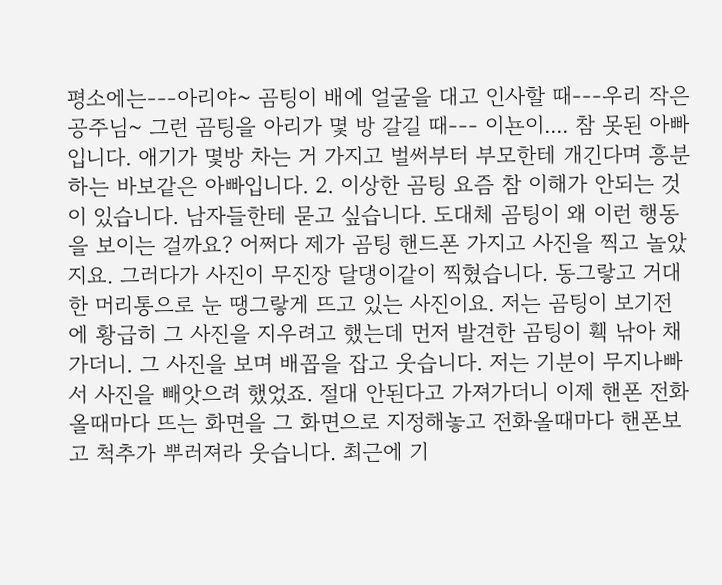평소에는---아리야~ 곰팅이 배에 얼굴을 대고 인사할 때---우리 작은 공주님~ 그런 곰팅을 아리가 몇 방 갈길 때--- 이뇬이.... 참 못된 아빠입니다. 애기가 몇방 차는 거 가지고 벌써부터 부모한테 개긴다며 흥분하는 바보같은 아빠입니다. 2. 이상한 곰팅 요즘 참 이해가 안되는 것이 있습니다. 남자들한테 묻고 싶습니다. 도대체 곰팅이 왜 이런 행동을 보이는 걸까요? 어쩌다 제가 곰팅 핸드폰 가지고 사진을 찍고 놀았지요. 그러다가 사진이 무진장 달댕이같이 찍혔습니다. 동그랗고 거대한 머리통으로 눈 땡그랗게 뜨고 있는 사진이요. 저는 곰팅이 보기전에 황급히 그 사진을 지우려고 했는데 먼저 발견한 곰팅이 훽 낚아 채가더니. 그 사진을 보며 배꼽을 잡고 웃습니다. 저는 기분이 무지나빠서 사진을 빼앗으려 했었죠. 절대 안된다고 가져가더니 이제 핸폰 전화올때마다 뜨는 화면을 그 화면으로 지정해놓고 전화올때마다 핸폰보고 척추가 뿌러져라 웃습니다. 최근에 기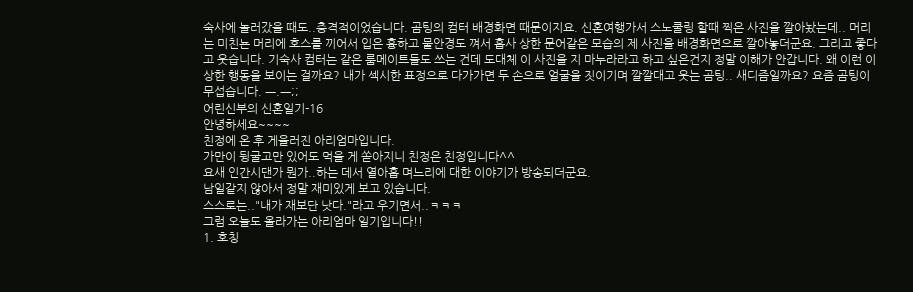숙사에 놀러갔을 때도..충격적이었습니다. 곰팅의 컴터 배경화면 때문이지요. 신혼여행가서 스노쿨링 할때 찍은 사진을 깔아놨는데.. 머리는 미친뇬 머리에 호스를 끼어서 입은 흉하고 물안경도 껴서 흡사 상한 문어같은 모습의 제 사진을 배경화면으로 깔아놓더군요. 그리고 좋다고 웃습니다. 기숙사 컴터는 같은 룸메이트들도 쓰는 건데 도대체 이 사진을 지 마누라라고 하고 싶은건지 정말 이해가 안갑니다. 왜 이런 이상한 행동을 보이는 걸까요? 내가 섹시한 표정으로 다가가면 두 손으로 얼굴을 짓이기며 깔깔대고 웃는 곰팅.. 새디즘일까요? 요즘 곰팅이 무섭습니다. ㅡ.ㅡ;;
어린신부의 신혼일기-16
안녕하세요~~~~
친정에 온 후 게을러진 아리엄마입니다.
가만이 뒹굴고만 있어도 먹을 게 쏟아지니 친정은 친정입니다^^
요새 인간시댄가 뭔가..하는 데서 열아홉 며느리에 대한 이야기가 방송되더군요.
남일같지 않아서 정말 재미있게 보고 있습니다.
스스로는.."내가 재보단 낫다."라고 우기면서..ㅋㅋㅋ
그럼 오늘도 올라가는 아리엄마 일기입니다!!
1. 호칭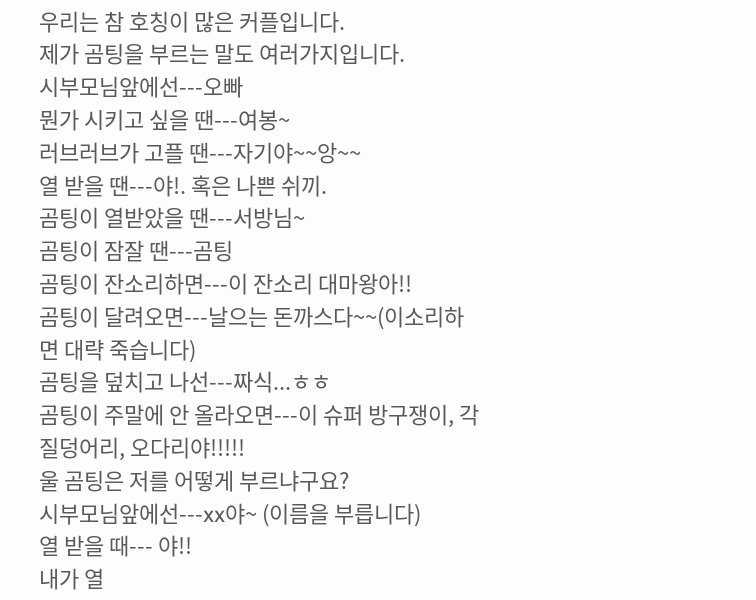우리는 참 호칭이 많은 커플입니다.
제가 곰팅을 부르는 말도 여러가지입니다.
시부모님앞에선---오빠
뭔가 시키고 싶을 땐---여봉~
러브러브가 고플 땐---자기야~~앙~~
열 받을 땐---야!. 혹은 나쁜 쉬끼.
곰팅이 열받았을 땐---서방님~
곰팅이 잠잘 땐---곰팅
곰팅이 잔소리하면---이 잔소리 대마왕아!!
곰팅이 달려오면---날으는 돈까스다~~(이소리하면 대략 죽습니다)
곰팅을 덮치고 나선---짜식...ㅎㅎ
곰팅이 주말에 안 올라오면---이 슈퍼 방구쟁이, 각질덩어리, 오다리야!!!!!
울 곰팅은 저를 어떻게 부르냐구요?
시부모님앞에선---xx야~ (이름을 부릅니다)
열 받을 때--- 야!!
내가 열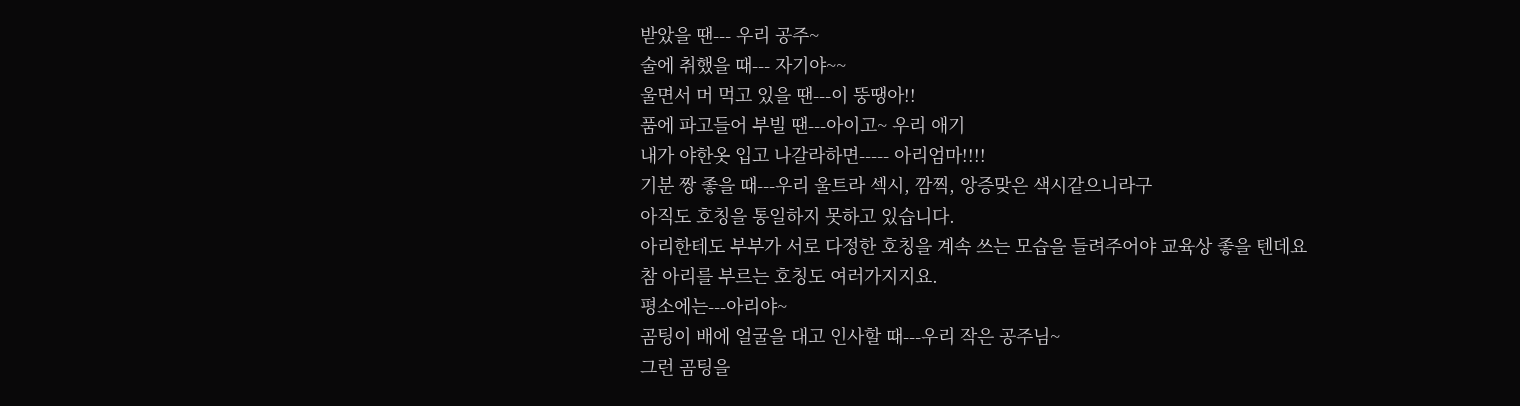받았을 땐--- 우리 공주~
술에 취했을 때--- 자기야~~
울면서 머 먹고 있을 땐---이 뚱땡아!!
품에 파고들어 부빌 땐---아이고~ 우리 애기
내가 야한옷 입고 나갈라하면----- 아리엄마!!!!
기분 짱 좋을 때---우리 울트라 섹시, 깜찍, 앙증맞은 색시같으니라구
아직도 호칭을 통일하지 못하고 있습니다.
아리한테도 부부가 서로 다정한 호칭을 계속 쓰는 모습을 들려주어야 교육상 좋을 텐데요
참 아리를 부르는 호칭도 여러가지지요.
평소에는---아리야~
곰팅이 배에 얼굴을 대고 인사할 때---우리 작은 공주님~
그런 곰팅을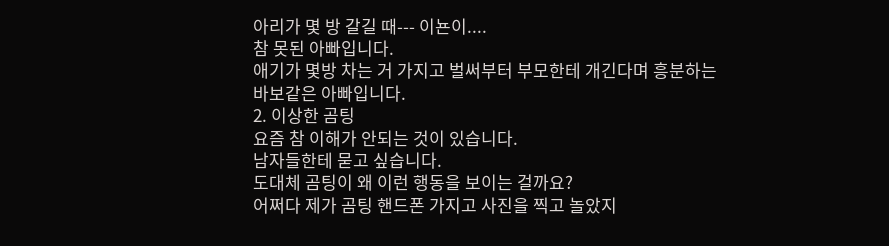아리가 몇 방 갈길 때--- 이뇬이....
참 못된 아빠입니다.
애기가 몇방 차는 거 가지고 벌써부터 부모한테 개긴다며 흥분하는
바보같은 아빠입니다.
2. 이상한 곰팅
요즘 참 이해가 안되는 것이 있습니다.
남자들한테 묻고 싶습니다.
도대체 곰팅이 왜 이런 행동을 보이는 걸까요?
어쩌다 제가 곰팅 핸드폰 가지고 사진을 찍고 놀았지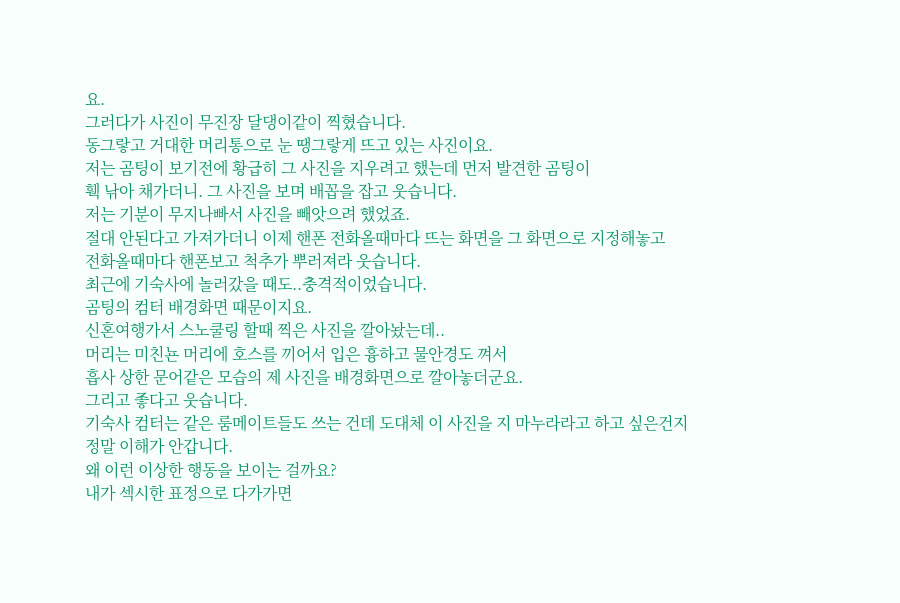요.
그러다가 사진이 무진장 달댕이같이 찍혔습니다.
동그랗고 거대한 머리통으로 눈 땡그랗게 뜨고 있는 사진이요.
저는 곰팅이 보기전에 황급히 그 사진을 지우려고 했는데 먼저 발견한 곰팅이
훽 낚아 채가더니. 그 사진을 보며 배꼽을 잡고 웃습니다.
저는 기분이 무지나빠서 사진을 빼앗으려 했었죠.
절대 안된다고 가져가더니 이제 핸폰 전화올때마다 뜨는 화면을 그 화면으로 지정해놓고
전화올때마다 핸폰보고 척추가 뿌러져라 웃습니다.
최근에 기숙사에 놀러갔을 때도..충격적이었습니다.
곰팅의 컴터 배경화면 때문이지요.
신혼여행가서 스노쿨링 할때 찍은 사진을 깔아놨는데..
머리는 미친뇬 머리에 호스를 끼어서 입은 흉하고 물안경도 껴서
흡사 상한 문어같은 모습의 제 사진을 배경화면으로 깔아놓더군요.
그리고 좋다고 웃습니다.
기숙사 컴터는 같은 룸메이트들도 쓰는 건데 도대체 이 사진을 지 마누라라고 하고 싶은건지
정말 이해가 안갑니다.
왜 이런 이상한 행동을 보이는 걸까요?
내가 섹시한 표정으로 다가가면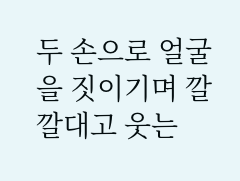두 손으로 얼굴을 짓이기며 깔깔대고 웃는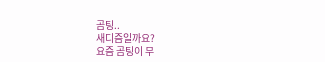곰팅..
새디즘일까요?
요즘 곰팅이 무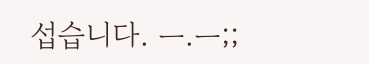섭습니다. ㅡ.ㅡ;;